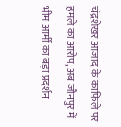चंद्रशेखर आजाद के काफिले पर हमले का आरोप, अब जौनपुर में भीम आर्मी का बड़ा प्रदर्शन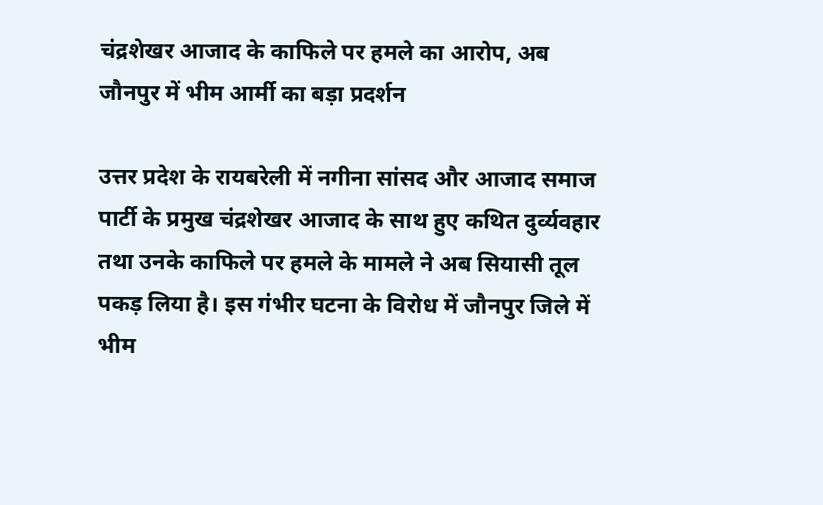चंद्रशेखर आजाद के काफिले पर हमले का आरोप, अब जौनपुर में भीम आर्मी का बड़ा प्रदर्शन

उत्तर प्रदेश के रायबरेली में नगीना सांसद और आजाद समाज पार्टी के प्रमुख चंद्रशेखर आजाद के साथ हुए कथित दुर्व्यवहार तथा उनके काफिले पर हमले के मामले ने अब सियासी तूल पकड़ लिया है। इस गंभीर घटना के विरोध में जौनपुर जिले में भीम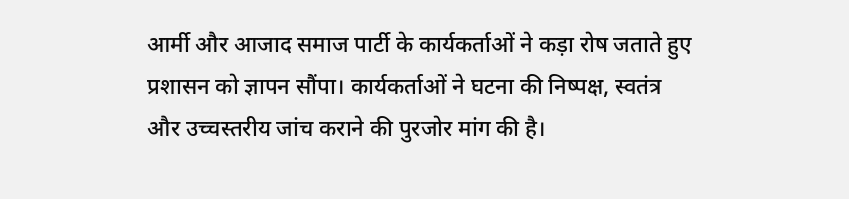आर्मी और आजाद समाज पार्टी के कार्यकर्ताओं ने कड़ा रोष जताते हुए प्रशासन को ज्ञापन सौंपा। कार्यकर्ताओं ने घटना की निष्पक्ष, स्वतंत्र और उच्चस्तरीय जांच कराने की पुरजोर मांग की है।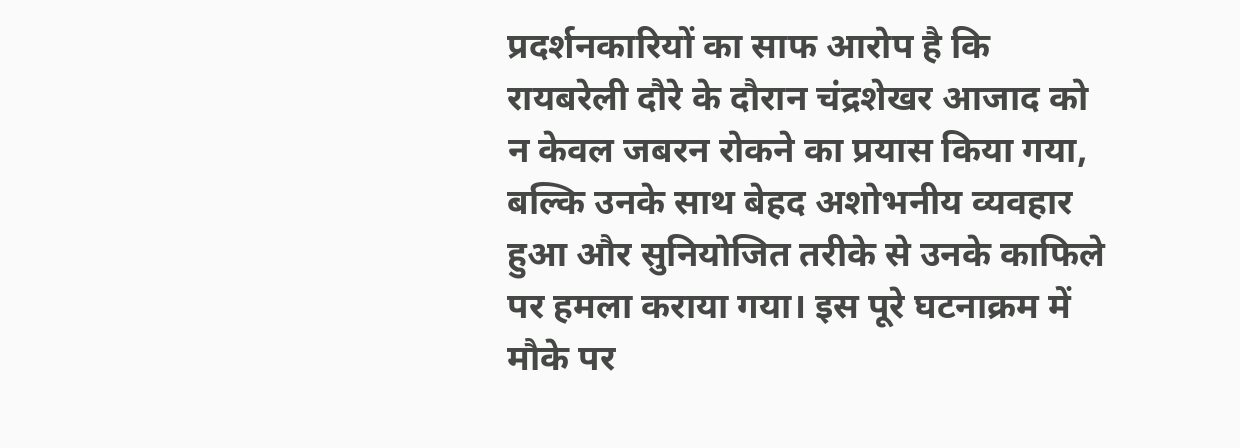प्रदर्शनकारियों का साफ आरोप है कि रायबरेली दौरे के दौरान चंद्रशेखर आजाद को न केवल जबरन रोकने का प्रयास किया गया, बल्कि उनके साथ बेहद अशोभनीय व्यवहार हुआ और सुनियोजित तरीके से उनके काफिले पर हमला कराया गया। इस पूरे घटनाक्रम में मौके पर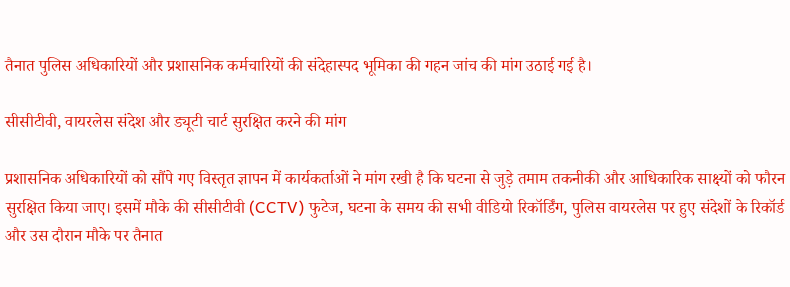तैनात पुलिस अधिकारियों और प्रशासनिक कर्मचारियों की संदेहास्पद भूमिका की गहन जांच की मांग उठाई गई है।

सीसीटीवी, वायरलेस संदेश और ड्यूटी चार्ट सुरक्षित करने की मांग

प्रशासनिक अधिकारियों को सौंपे गए विस्तृत ज्ञापन में कार्यकर्ताओं ने मांग रखी है कि घटना से जुड़े तमाम तकनीकी और आधिकारिक साक्ष्यों को फौरन सुरक्षित किया जाए। इसमें मौके की सीसीटीवी (CCTV) फुटेज, घटना के समय की सभी वीडियो रिकॉर्डिंग, पुलिस वायरलेस पर हुए संदेशों के रिकॉर्ड और उस दौरान मौके पर तैनात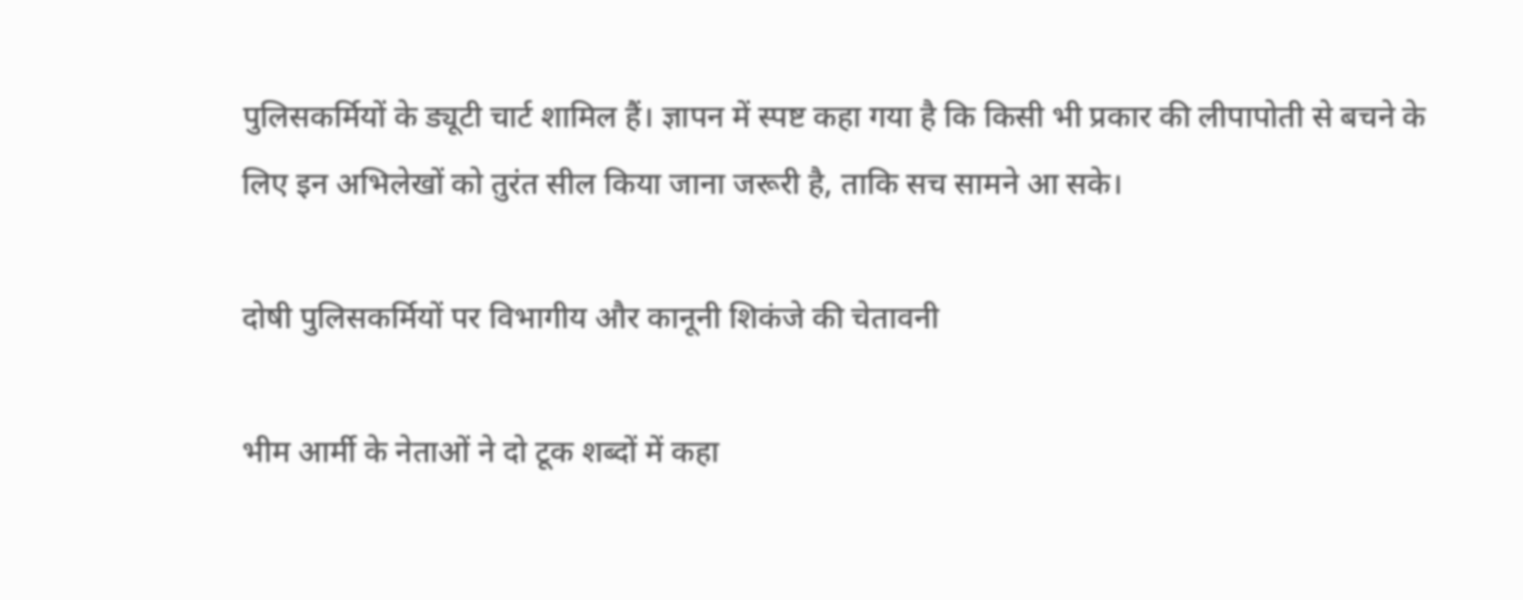पुलिसकर्मियों के ड्यूटी चार्ट शामिल हैं। ज्ञापन में स्पष्ट कहा गया है कि किसी भी प्रकार की लीपापोती से बचने के लिए इन अभिलेखों को तुरंत सील किया जाना जरूरी है, ताकि सच सामने आ सके।

दोषी पुलिसकर्मियों पर विभागीय और कानूनी शिकंजे की चेतावनी

भीम आर्मी के नेताओं ने दो टूक शब्दों में कहा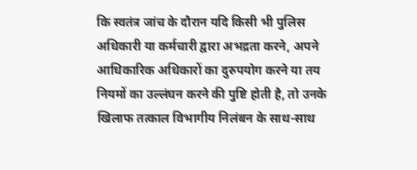कि स्वतंत्र जांच के दौरान यदि किसी भी पुलिस अधिकारी या कर्मचारी द्वारा अभद्रता करने, अपने आधिकारिक अधिकारों का दुरुपयोग करने या तय नियमों का उल्लंघन करने की पुष्टि होती है, तो उनके खिलाफ तत्काल विभागीय निलंबन के साथ-साथ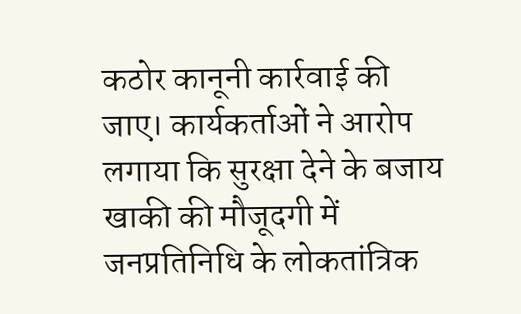कठोर कानूनी कार्रवाई की जाए। कार्यकर्ताओं ने आरोप लगाया कि सुरक्षा देने के बजाय खाकी की मौजूदगी में जनप्रतिनिधि के लोकतांत्रिक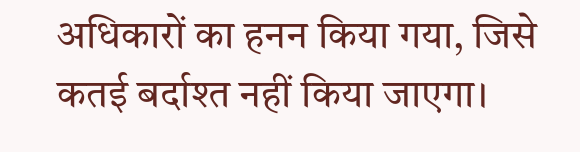अधिकारों का हनन किया गया, जिसे कतई बर्दाश्त नहीं किया जाएगा।